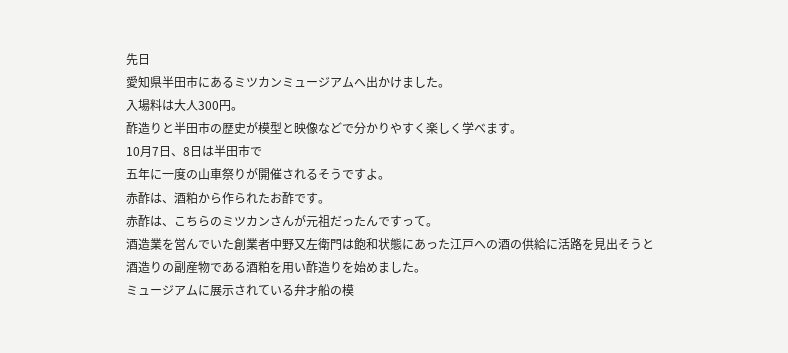先日
愛知県半田市にあるミツカンミュージアムへ出かけました。
入場料は大人300円。
酢造りと半田市の歴史が模型と映像などで分かりやすく楽しく学べます。
10月7日、8日は半田市で
五年に一度の山車祭りが開催されるそうですよ。
赤酢は、酒粕から作られたお酢です。
赤酢は、こちらのミツカンさんが元祖だったんですって。
酒造業を営んでいた創業者中野又左衛門は飽和状態にあった江戸への酒の供給に活路を見出そうと
酒造りの副産物である酒粕を用い酢造りを始めました。
ミュージアムに展示されている弁才船の模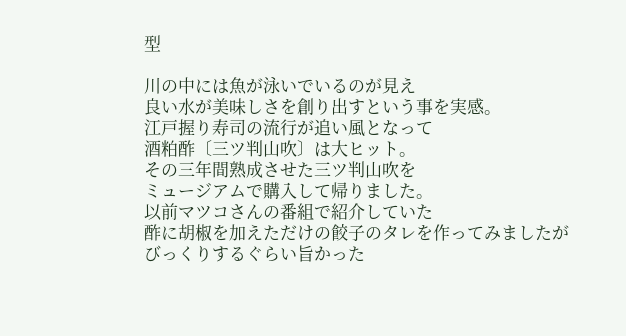型

川の中には魚が泳いでいるのが見え
良い水が美味しさを創り出すという事を実感。
江戸握り寿司の流行が追い風となって
酒粕酢〔三ツ判山吹〕は大ヒット。
その三年間熟成させた三ツ判山吹を
ミュージアムで購入して帰りました。
以前マツコさんの番組で紹介していた
酢に胡椒を加えただけの餃子のタレを作ってみましたが
びっくりするぐらい旨かった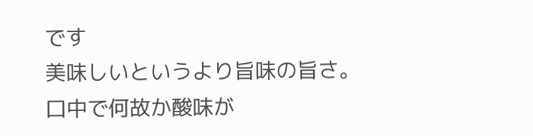です
美味しいというより旨味の旨さ。
口中で何故か酸味が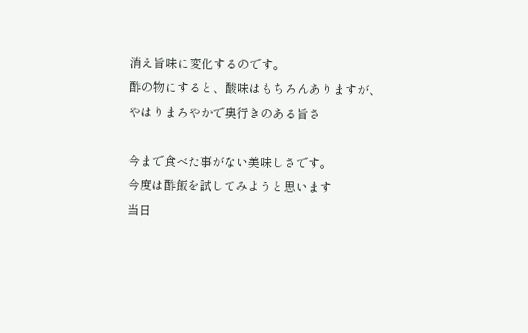消え旨味に変化するのです。
酢の物にすると、酸味はもちろんありますが、やはりまろやかで奥行きのある旨さ

今まで食べた事がない美味しさです。
今度は酢飯を試してみようと思います
当日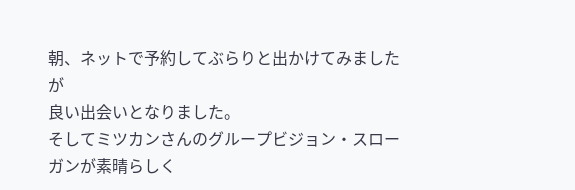朝、ネットで予約してぶらりと出かけてみましたが
良い出会いとなりました。
そしてミツカンさんのグループビジョン・スローガンが素晴らしく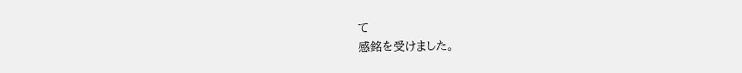て
感銘を受けました。